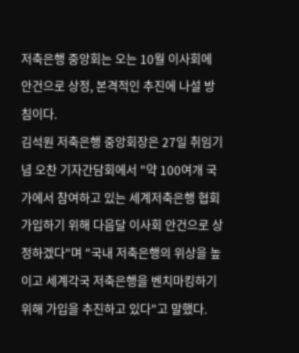저축은행 중앙회는 오는 10월 이사회에 안건으로 상정, 본격적인 추진에 나설 방침이다.
김석원 저축은행 중앙회장은 27일 취임기념 오찬 기자간담회에서 "약 100여개 국가에서 참여하고 있는 세계저축은행 협회 가입하기 위해 다음달 이사회 안건으로 상정하겠다"며 "국내 저축은행의 위상을 높이고 세계각국 저축은행을 벤치마킹하기위해 가입을 추진하고 있다"고 말했다.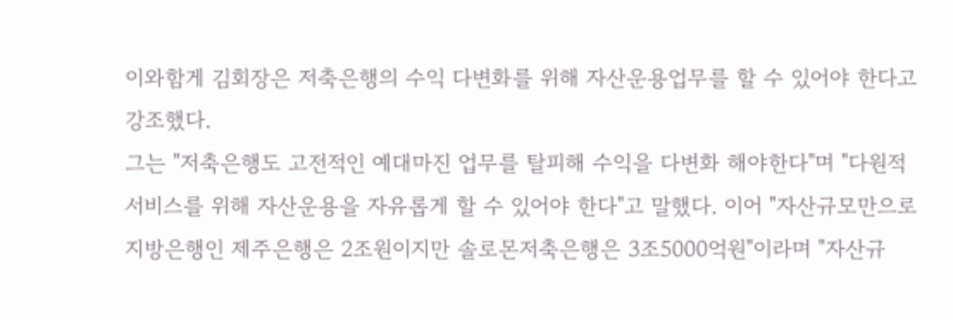이와함게 김회장은 저축은행의 수익 다변화를 위해 자산운용업무를 할 수 있어야 한다고 강조했다.
그는 "저축은행도 고전적인 예대마진 업무를 탈피해 수익을 다변화 해야한다"며 "다원적 서비스를 위해 자산운용을 자유롭게 할 수 있어야 한다"고 말했다. 이어 "자산규모만으로 지방은행인 제주은행은 2조원이지만 솔로몬저축은행은 3조5000억원"이라며 "자산규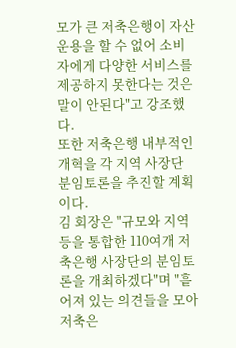모가 큰 저축은행이 자산운용을 할 수 없어 소비자에게 다양한 서비스를 제공하지 못한다는 것은 말이 안된다"고 강조했다.
또한 저축은행 내부적인 개혁을 각 지역 사장단 분임토론을 추진할 계획이다.
김 회장은 "규모와 지역 등을 통합한 110여개 저축은행 사장단의 분임토론을 개최하겠다"며 "흩어져 있는 의견들을 모아 저축은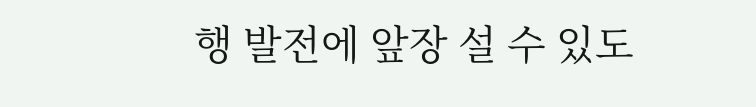행 발전에 앞장 설 수 있도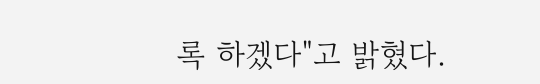록 하겠다"고 밝혔다.